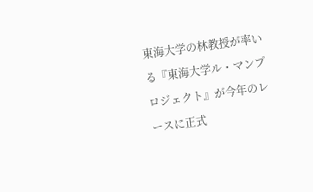東海大学の林教授が率いる『東海大学ル・マンプロジェクト』が今年のレースに正式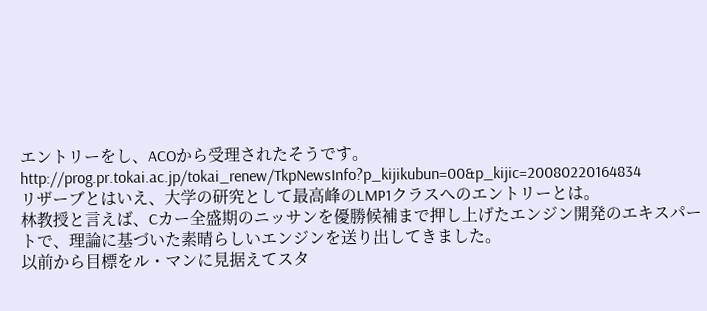エントリーをし、ACOから受理されたそうです。
http://prog.pr.tokai.ac.jp/tokai_renew/TkpNewsInfo?p_kijikubun=00&p_kijic=20080220164834
リザーブとはいえ、大学の研究として最高峰のLMP1クラスへのエントリーとは。
林教授と言えば、Cカー全盛期のニッサンを優勝候補まで押し上げたエンジン開発のエキスパートで、理論に基づいた素晴らしいエンジンを送り出してきました。
以前から目標をル・マンに見据えてスタ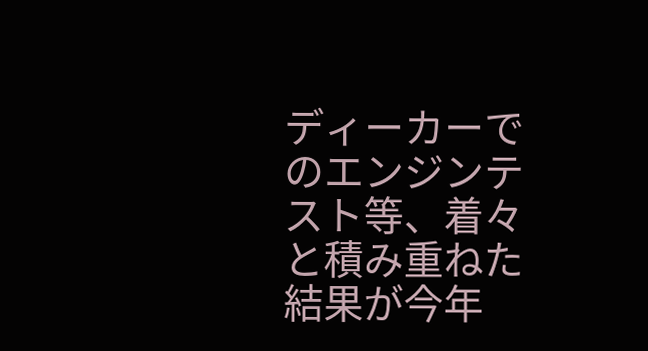ディーカーでのエンジンテスト等、着々と積み重ねた結果が今年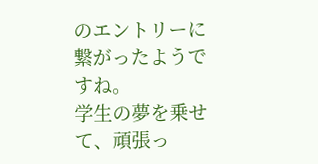のエントリーに繋がったようですね。
学生の夢を乗せて、頑張っ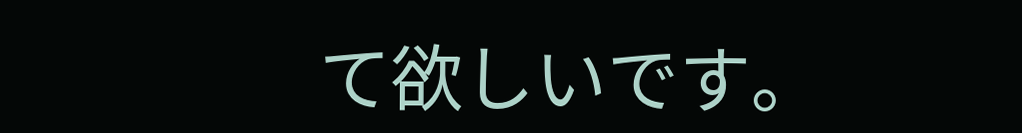て欲しいです。